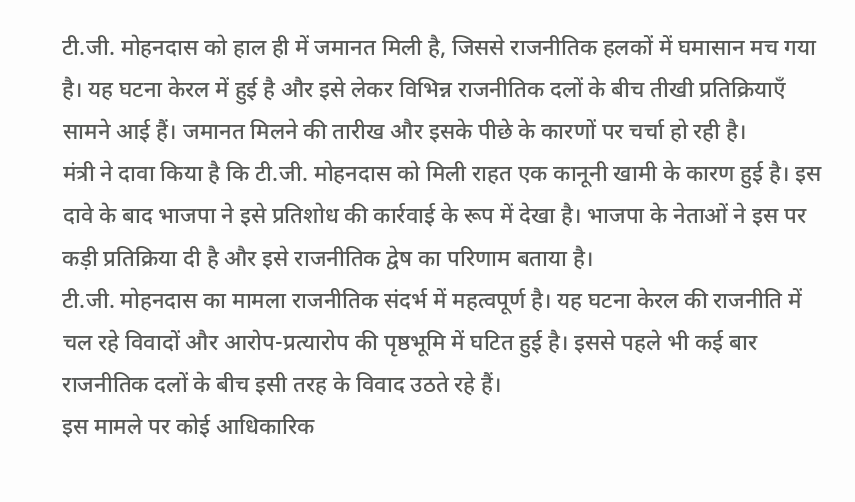टी.जी. मोहनदास को हाल ही में जमानत मिली है, जिससे राजनीतिक हलकों में घमासान मच गया है। यह घटना केरल में हुई है और इसे लेकर विभिन्न राजनीतिक दलों के बीच तीखी प्रतिक्रियाएँ सामने आई हैं। जमानत मिलने की तारीख और इसके पीछे के कारणों पर चर्चा हो रही है।
मंत्री ने दावा किया है कि टी.जी. मोहनदास को मिली राहत एक कानूनी खामी के कारण हुई है। इस दावे के बाद भाजपा ने इसे प्रतिशोध की कार्रवाई के रूप में देखा है। भाजपा के नेताओं ने इस पर कड़ी प्रतिक्रिया दी है और इसे राजनीतिक द्वेष का परिणाम बताया है।
टी.जी. मोहनदास का मामला राजनीतिक संदर्भ में महत्वपूर्ण है। यह घटना केरल की राजनीति में चल रहे विवादों और आरोप-प्रत्यारोप की पृष्ठभूमि में घटित हुई है। इससे पहले भी कई बार राजनीतिक दलों के बीच इसी तरह के विवाद उठते रहे हैं।
इस मामले पर कोई आधिकारिक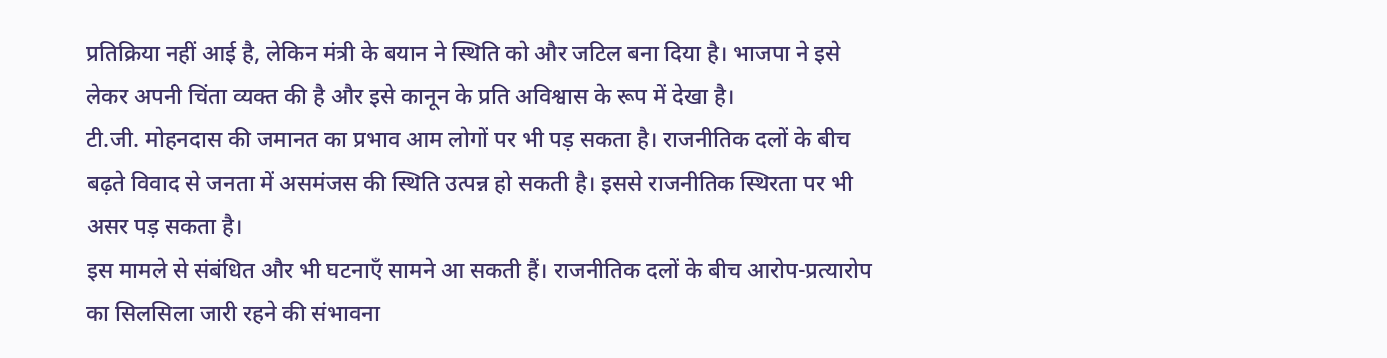प्रतिक्रिया नहीं आई है, लेकिन मंत्री के बयान ने स्थिति को और जटिल बना दिया है। भाजपा ने इसे लेकर अपनी चिंता व्यक्त की है और इसे कानून के प्रति अविश्वास के रूप में देखा है।
टी.जी. मोहनदास की जमानत का प्रभाव आम लोगों पर भी पड़ सकता है। राजनीतिक दलों के बीच बढ़ते विवाद से जनता में असमंजस की स्थिति उत्पन्न हो सकती है। इससे राजनीतिक स्थिरता पर भी असर पड़ सकता है।
इस मामले से संबंधित और भी घटनाएँ सामने आ सकती हैं। राजनीतिक दलों के बीच आरोप-प्रत्यारोप का सिलसिला जारी रहने की संभावना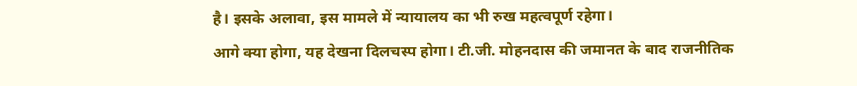है। इसके अलावा, इस मामले में न्यायालय का भी रुख महत्वपूर्ण रहेगा।
आगे क्या होगा, यह देखना दिलचस्प होगा। टी.जी. मोहनदास की जमानत के बाद राजनीतिक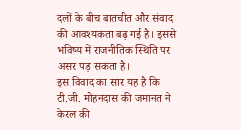दलों के बीच बातचीत और संवाद की आवश्यकता बढ़ गई है। इससे भविष्य में राजनीतिक स्थिति पर असर पड़ सकता है।
इस विवाद का सार यह है कि टी.जी. मोहनदास की जमानत ने केरल की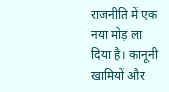राजनीति में एक नया मोड़ ला दिया है। कानूनी खामियों और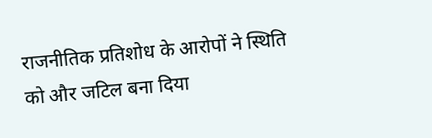राजनीतिक प्रतिशोध के आरोपों ने स्थिति को और जटिल बना दिया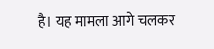है। यह मामला आगे चलकर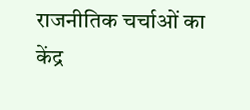राजनीतिक चर्चाओं का केंद्र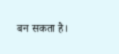बन सकता है।